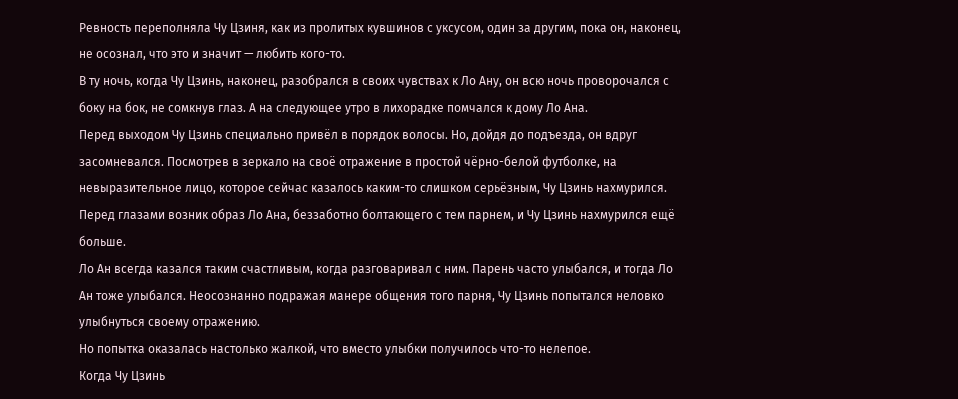Ревность переполняла Чу Цзиня, как из пролитых кувшинов с уксусом, один за другим, пока он, наконец, не осознал, что это и значит — любить кого-то.
В ту ночь, когда Чу Цзинь, наконец, разобрался в своих чувствах к Ло Ану, он всю ночь проворочался с боку на бок, не сомкнув глаз. А на следующее утро в лихорадке помчался к дому Ло Ана.
Перед выходом Чу Цзинь специально привёл в порядок волосы. Но, дойдя до подъезда, он вдруг засомневался. Посмотрев в зеркало на своё отражение в простой чёрно-белой футболке, на невыразительное лицо, которое сейчас казалось каким-то слишком серьёзным, Чу Цзинь нахмурился.
Перед глазами возник образ Ло Ана, беззаботно болтающего с тем парнем, и Чу Цзинь нахмурился ещё больше.
Ло Ан всегда казался таким счастливым, когда разговаривал с ним. Парень часто улыбался, и тогда Ло Ан тоже улыбался. Неосознанно подражая манере общения того парня, Чу Цзинь попытался неловко улыбнуться своему отражению.
Но попытка оказалась настолько жалкой, что вместо улыбки получилось что-то нелепое.
Когда Чу Цзинь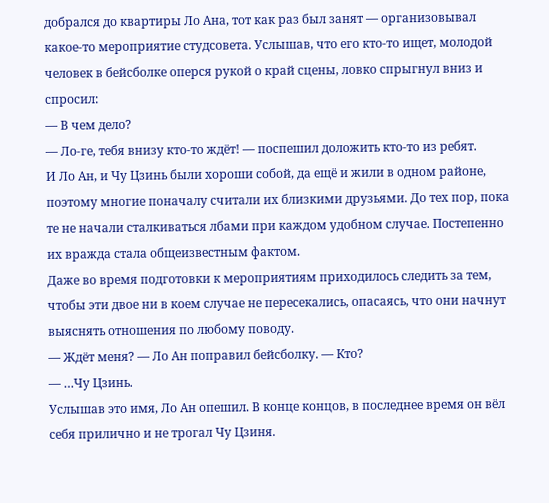добрался до квартиры Ло Ана, тот как раз был занят — организовывал какое-то мероприятие студсовета. Услышав, что его кто-то ищет, молодой человек в бейсболке оперся рукой о край сцены, ловко спрыгнул вниз и спросил:
— В чем дело?
— Ло-ге, тебя внизу кто-то ждёт! — поспешил доложить кто-то из ребят.
И Ло Ан, и Чу Цзинь были хороши собой, да ещё и жили в одном районе, поэтому многие поначалу считали их близкими друзьями. До тех пор, пока те не начали сталкиваться лбами при каждом удобном случае. Постепенно их вражда стала общеизвестным фактом.
Даже во время подготовки к мероприятиям приходилось следить за тем, чтобы эти двое ни в коем случае не пересекались, опасаясь, что они начнут выяснять отношения по любому поводу.
— Ждёт меня? — Ло Ан поправил бейсболку. — Кто?
— …Чу Цзинь.
Услышав это имя, Ло Ан опешил. В конце концов, в последнее время он вёл себя прилично и не трогал Чу Цзиня.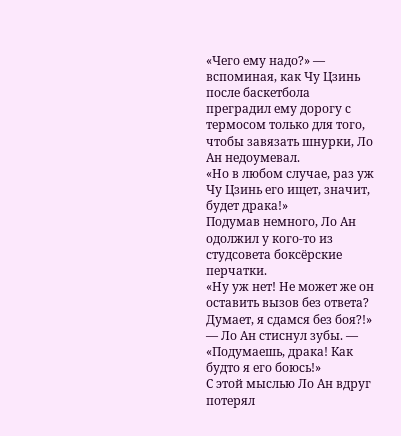«Чего ему надо?» — вспоминая, как Чу Цзинь после баскетбола преградил ему дорогу с термосом только для того, чтобы завязать шнурки, Ло Ан недоумевал.
«Но в любом случае, раз уж Чу Цзинь его ищет, значит, будет драка!»
Подумав немного, Ло Ан одолжил у кого-то из студсовета боксёрские перчатки.
«Ну уж нет! Не может же он оставить вызов без ответа? Думает, я сдамся без боя?!» — Ло Ан стиснул зубы. — «Подумаешь, драка! Как будто я его боюсь!»
С этой мыслью Ло Ан вдруг потерял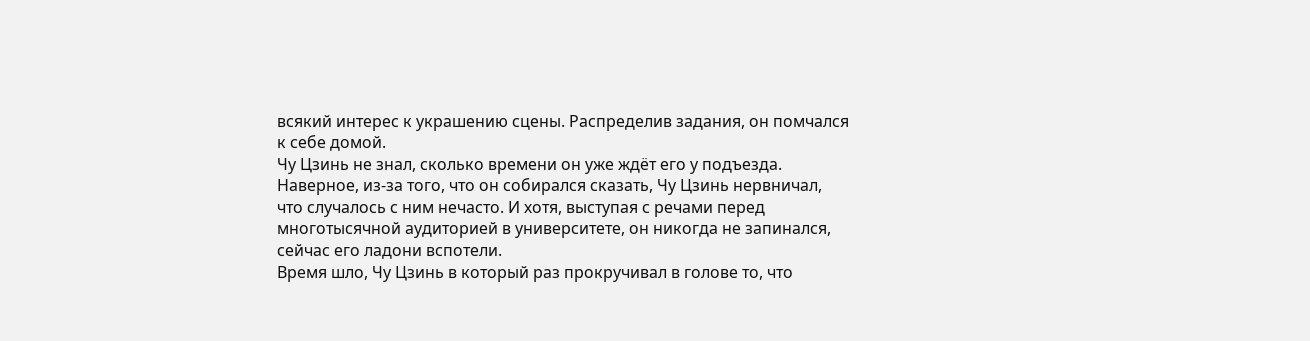всякий интерес к украшению сцены. Распределив задания, он помчался к себе домой.
Чу Цзинь не знал, сколько времени он уже ждёт его у подъезда.
Наверное, из-за того, что он собирался сказать, Чу Цзинь нервничал, что случалось с ним нечасто. И хотя, выступая с речами перед многотысячной аудиторией в университете, он никогда не запинался, сейчас его ладони вспотели.
Время шло, Чу Цзинь в который раз прокручивал в голове то, что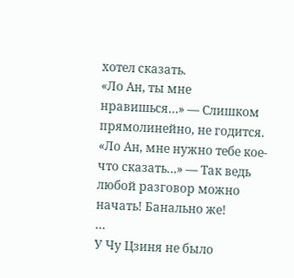хотел сказать.
«Ло Ан, ты мне нравишься…» — Слишком прямолинейно, не годится.
«Ло Ан, мне нужно тебе кое-что сказать…» — Так ведь любой разговор можно начать! Банально же!
…
У Чу Цзиня не было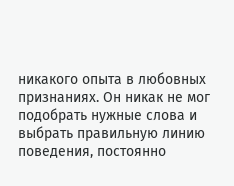никакого опыта в любовных признаниях. Он никак не мог подобрать нужные слова и выбрать правильную линию поведения, постоянно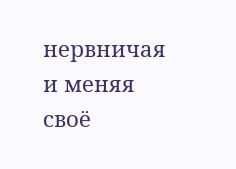нервничая и меняя своё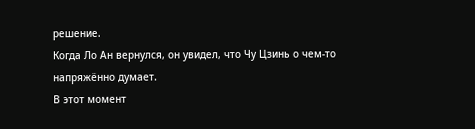решение.
Когда Ло Ан вернулся, он увидел, что Чу Цзинь о чем-то напряжённо думает.
В этот момент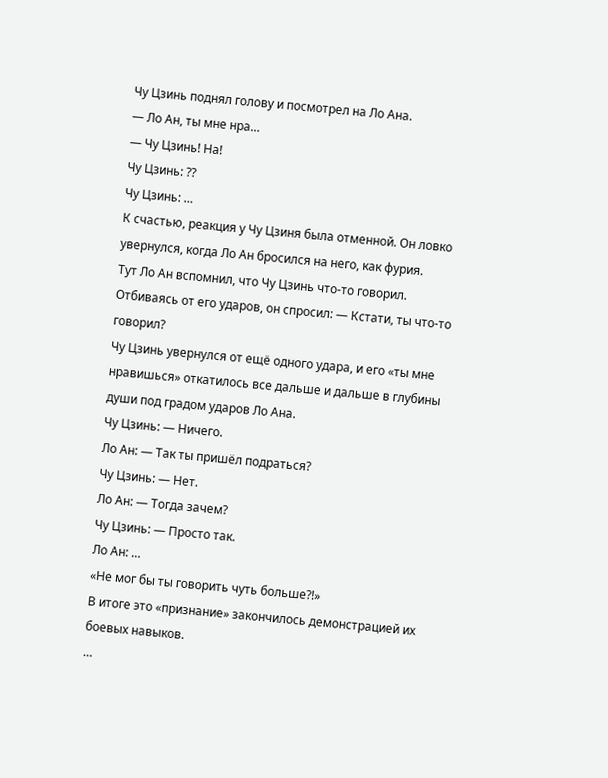Чу Цзинь поднял голову и посмотрел на Ло Ана.
— Ло Ан, ты мне нра…
— Чу Цзинь! На!
Чу Цзинь: ??
Чу Цзинь: …
К счастью, реакция у Чу Цзиня была отменной. Он ловко увернулся, когда Ло Ан бросился на него, как фурия.
Тут Ло Ан вспомнил, что Чу Цзинь что-то говорил. Отбиваясь от его ударов, он спросил: — Кстати, ты что-то говорил?
Чу Цзинь увернулся от ещё одного удара, и его «ты мне нравишься» откатилось все дальше и дальше в глубины души под градом ударов Ло Ана.
Чу Цзинь: — Ничего.
Ло Ан: — Так ты пришёл подраться?
Чу Цзинь: — Нет.
Ло Ан: — Тогда зачем?
Чу Цзинь: — Просто так.
Ло Ан: …
«Не мог бы ты говорить чуть больше?!»
В итоге это «признание» закончилось демонстрацией их боевых навыков.
…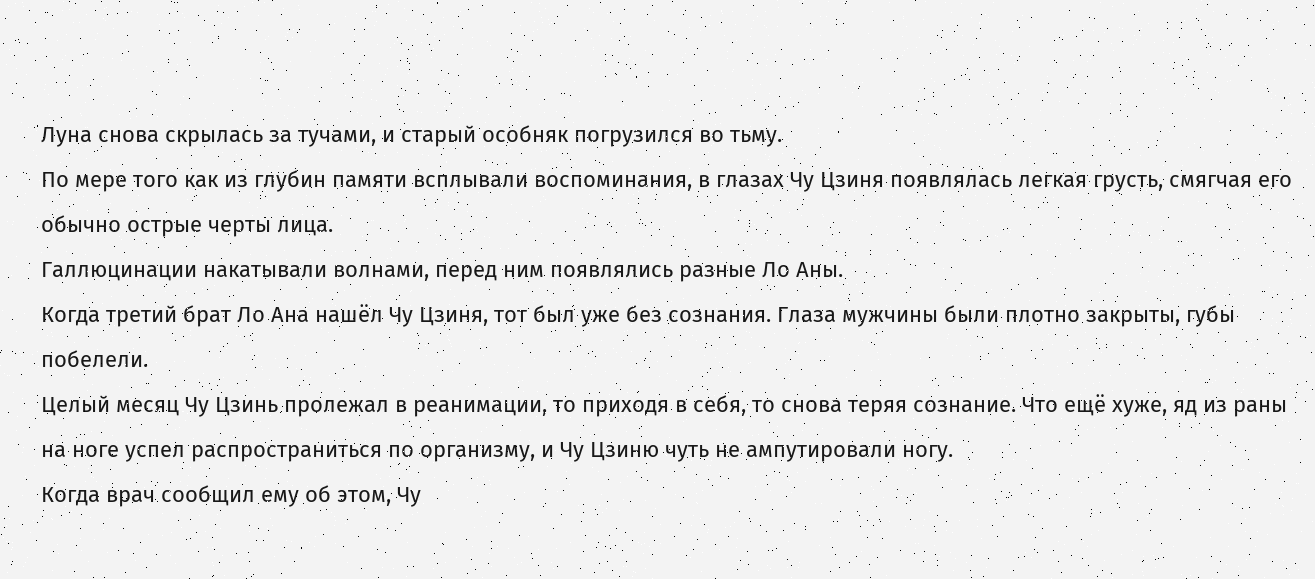Луна снова скрылась за тучами, и старый особняк погрузился во тьму.
По мере того как из глубин памяти всплывали воспоминания, в глазах Чу Цзиня появлялась легкая грусть, смягчая его обычно острые черты лица.
Галлюцинации накатывали волнами, перед ним появлялись разные Ло Аны.
Когда третий брат Ло Ана нашёл Чу Цзиня, тот был уже без сознания. Глаза мужчины были плотно закрыты, губы побелели.
Целый месяц Чу Цзинь пролежал в реанимации, то приходя в себя, то снова теряя сознание. Что ещё хуже, яд из раны на ноге успел распространиться по организму, и Чу Цзиню чуть не ампутировали ногу.
Когда врач сообщил ему об этом, Чу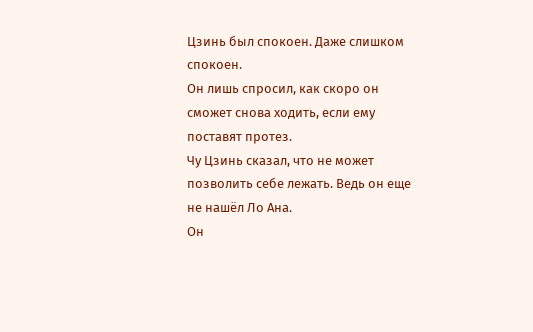Цзинь был спокоен. Даже слишком спокоен.
Он лишь спросил, как скоро он сможет снова ходить, если ему поставят протез.
Чу Цзинь сказал, что не может позволить себе лежать. Ведь он еще не нашёл Ло Ана.
Он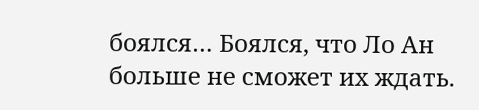боялся… Боялся, что Ло Ан больше не сможет их ждать.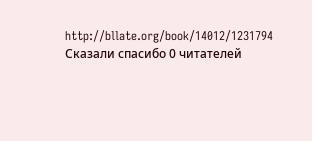http://bllate.org/book/14012/1231794
Сказали спасибо 0 читателей